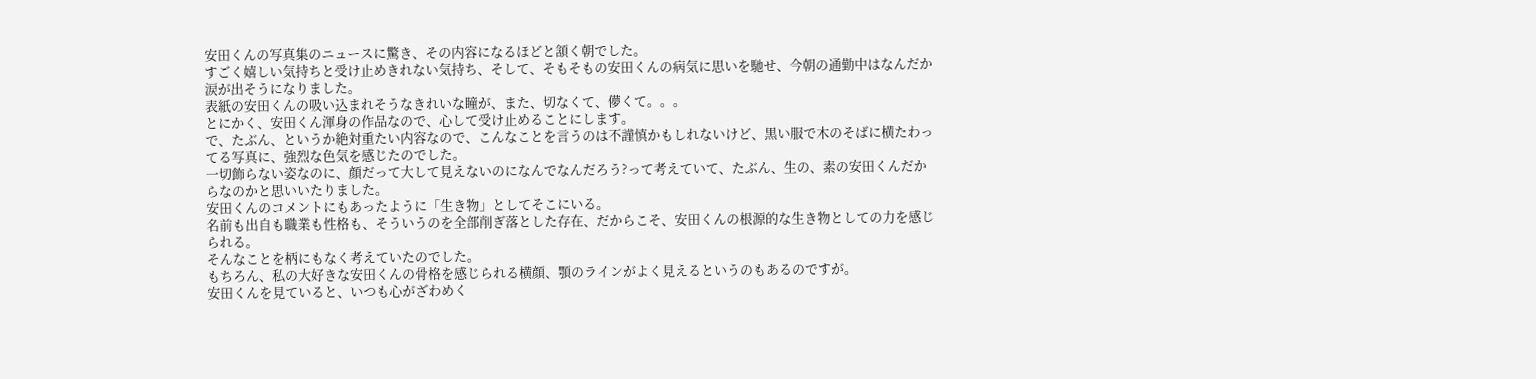安田くんの写真集のニュースに驚き、その内容になるほどと頷く朝でした。
すごく嬉しい気持ちと受け止めきれない気持ち、そして、そもそもの安田くんの病気に思いを馳せ、今朝の通勤中はなんだか涙が出そうになりました。
表紙の安田くんの吸い込まれそうなきれいな瞳が、また、切なくて、儚くて。。。
とにかく、安田くん渾身の作品なので、心して受け止めることにします。
で、たぶん、というか絶対重たい内容なので、こんなことを言うのは不謹慎かもしれないけど、黒い服で木のそばに横たわってる写真に、強烈な色気を感じたのでした。
一切飾らない姿なのに、顔だって大して見えないのになんでなんだろう?って考えていて、たぶん、生の、素の安田くんだからなのかと思いいたりました。
安田くんのコメントにもあったように「生き物」としてそこにいる。
名前も出自も職業も性格も、そういうのを全部削ぎ落とした存在、だからこそ、安田くんの根源的な生き物としての力を感じられる。
そんなことを柄にもなく考えていたのでした。
もちろん、私の大好きな安田くんの骨格を感じられる横顔、顎のラインがよく見えるというのもあるのですが。
安田くんを見ていると、いつも心がざわめく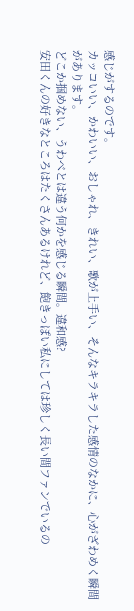感じがするのです。
カッコいい、かわいい、おしゃれ、きれい、歌が上手い、そんなキラキラした感情のなかに、心がざわめく瞬間があります。
どこか掴めない、うわべとは違う何かを感じる瞬間。違和感?
安田くんの好きなところはたくさんあるけれど、飽きっぽい私にしては珍しく長い間ファンでいるの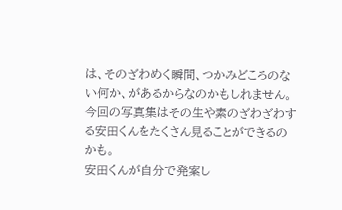は、そのざわめく瞬間、つかみどころのない何か、があるからなのかもしれません。
今回の写真集はその生や素のざわざわする安田くんをたくさん見ることができるのかも。
安田くんが自分で発案し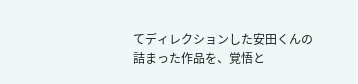てディレクションした安田くんの詰まった作品を、覚悟と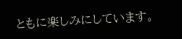ともに楽しみにしています。